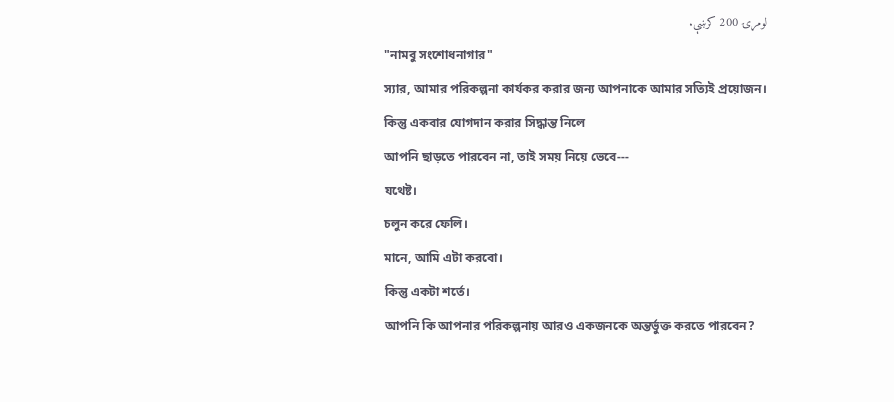لومړۍ 200 کرښې.
"নামবু সংশোধনাগার"
স্যার, আমার পরিকল্পনা কার্যকর করার জন্য আপনাকে আমার সত্যিই প্রয়োজন।
কিন্তু একবার যোগদান করার সিদ্ধান্ত নিলে
আপনি ছাড়তে পারবেন না, তাই সময় নিয়ে ভেবে---
যথেষ্ট।
চলুন করে ফেলি।
মানে, আমি এটা করবো।
কিন্তু একটা শর্তে।
আপনি কি আপনার পরিকল্পনায় আরও একজনকে অন্তর্ভুক্ত করতে পারবেন?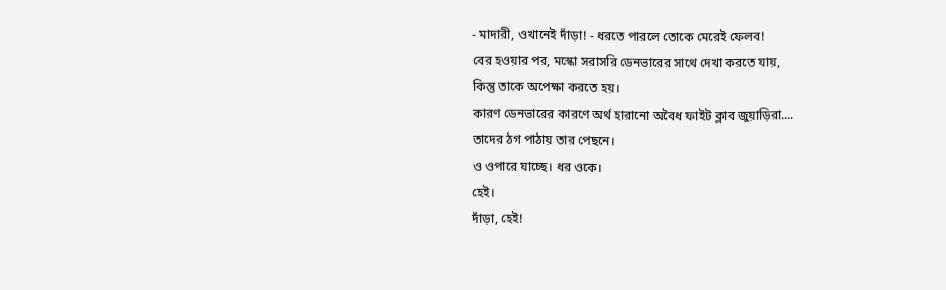- মাদারী, ওখানেই দাঁড়া! - ধরতে পারলে তোকে মেরেই ফেলব!
বের হওয়ার পর, মস্কো সরাসরি ডেনভারের সাথে দেখা করতে যায়,
কিন্তু তাকে অপেক্ষা করতে হয়।
কারণ ডেনভারের কারণে অর্থ হারানো অবৈধ ফাইট ক্লাব জুয়াড়িরা....
তাদের ঠগ পাঠায় তার পেছনে।
ও ওপারে যাচ্ছে। ধর ওকে।
হেই।
দাঁড়া, হেই!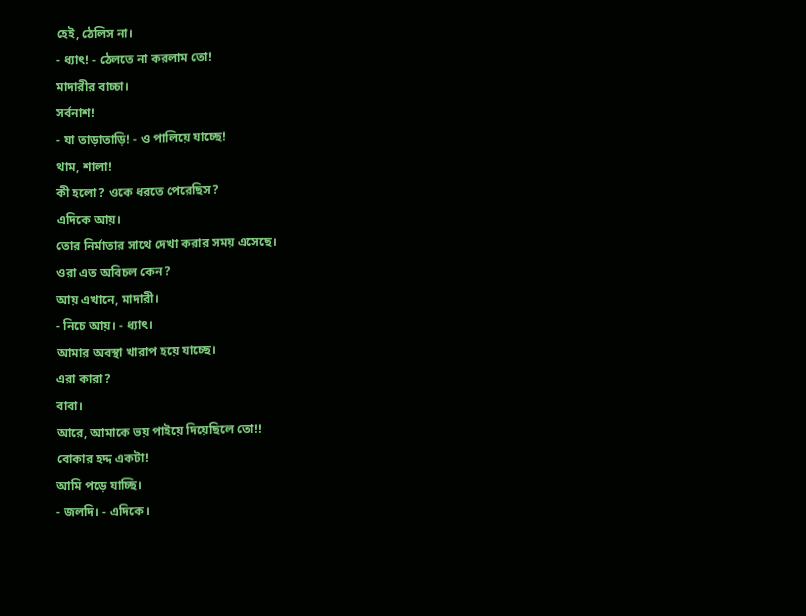হেই, ঠেলিস না।
- ধ্যাৎ! - ঠেলতে না করলাম তো!
মাদারীর বাচ্চা।
সর্বনাশ!
- যা তাড়াতাড়ি! - ও পালিয়ে যাচ্ছে!
থাম, শালা!
কী হলো? ওকে ধরতে পেরেছিস?
এদিকে আয়।
তোর নির্মাতার সাথে দেখা করার সময় এসেছে।
ওরা এত অবিচল কেন?
আয় এখানে, মাদারী।
- নিচে আয়। - ধ্যাৎ।
আমার অবস্থা খারাপ হয়ে যাচ্ছে।
এরা কারা?
বাবা।
আরে, আমাকে ভয় পাইয়ে দিয়েছিলে তো!!
বোকার হদ্দ একটা!
আমি পড়ে যাচ্ছি।
- জলদি। - এদিকে।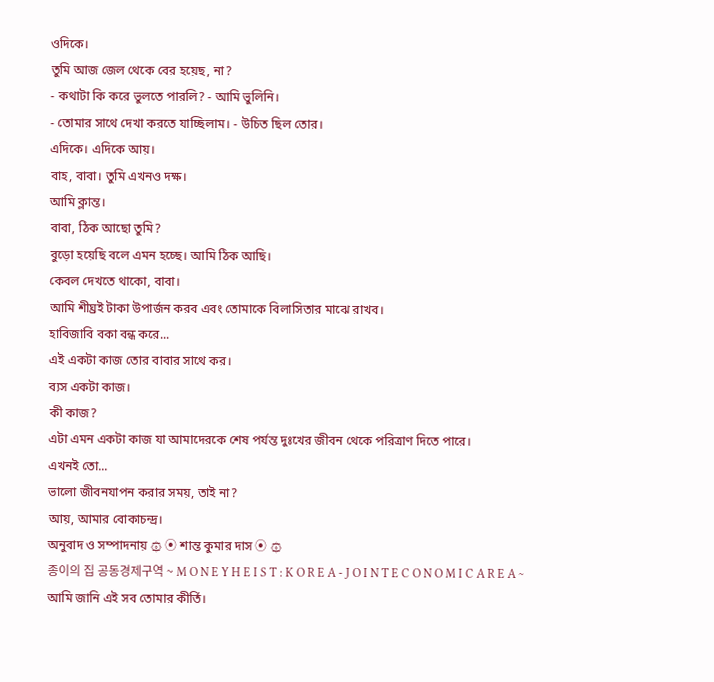ওদিকে।
তুমি আজ জেল থেকে বের হয়েছ, না?
- কথাটা কি করে ভুলতে পারলি? - আমি ভুলিনি।
- তোমার সাথে দেখা করতে যাচ্ছিলাম। - উচিত ছিল তোর।
এদিকে। এদিকে আয়।
বাহ, বাবা। তুমি এখনও দক্ষ।
আমি ক্লান্ত।
বাবা, ঠিক আছো তুমি?
বুড়ো হয়েছি বলে এমন হচ্ছে। আমি ঠিক আছি।
কেবল দেখতে থাকো, বাবা।
আমি শীঘ্রই টাকা উপার্জন করব এবং তোমাকে বিলাসিতার মাঝে রাখব।
হাবিজাবি বকা বন্ধ করে...
এই একটা কাজ তোর বাবার সাথে কর।
ব্যস একটা কাজ।
কী কাজ?
এটা এমন একটা কাজ যা আমাদেরকে শেষ পর্যন্ত দুঃখের জীবন থেকে পরিত্রাণ দিতে পারে।
এখনই তো...
ভালো জীবনযাপন করার সময়, তাই না?
আয়, আমার বোকাচন্দ্র।
অনুবাদ ও সম্পাদনায় ۞ ⦿ শান্ত কুমার দাস ⦿ ۞
종이의 집 공동경제구역 ~ M O N E Y H E I S T : K O R E A - J O I N T E C O N O M I C A R E A ~
আমি জানি এই সব তোমার কীর্তি।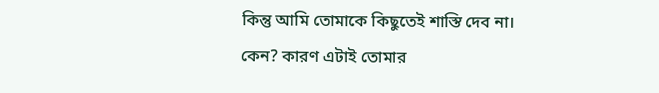কিন্তু আমি তোমাকে কিছুতেই শাস্তি দেব না।
কেন? কারণ এটাই তোমার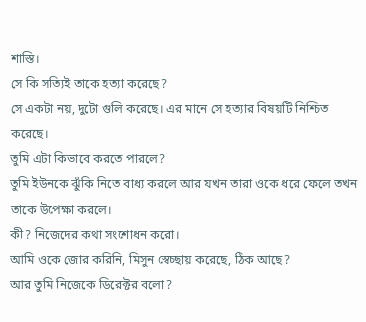শাস্তি।
সে কি সত্যিই তাকে হত্যা করেছে?
সে একটা নয়, দুটো গুলি করেছে। এর মানে সে হত্যার বিষয়টি নিশ্চিত করেছে।
তুমি এটা কিভাবে করতে পারলে?
তুমি ইউনকে ঝুঁকি নিতে বাধ্য করলে আর যখন তারা ওকে ধরে ফেলে তখন তাকে উপেক্ষা করলে।
কী? নিজেদের কথা সংশোধন করো।
আমি ওকে জোর করিনি, মিসুন স্বেচ্ছায় করেছে, ঠিক আছে?
আর তুমি নিজেকে ডিরেক্টর বলো?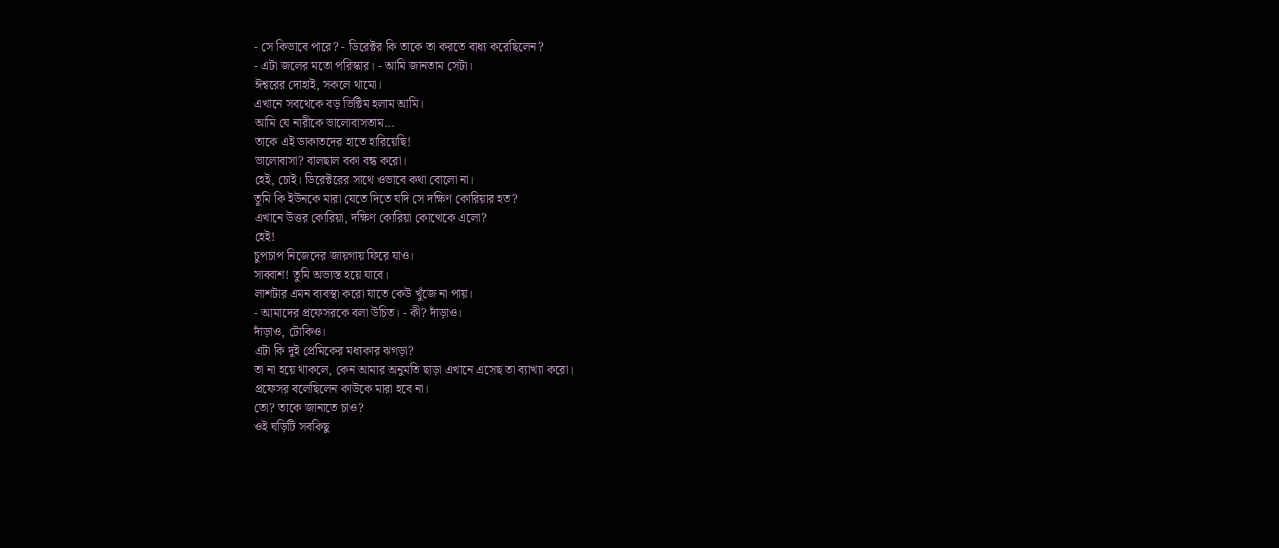- সে কিভাবে পারে? - ডিরেক্টর কি তাকে তা করতে বাধ্য করেছিলেন?
- এটা জলের মতো পরিস্কার। - আমি জানতাম সেটা।
ঈশ্বরের দোহাই, সকলে থামো।
এখানে সবথেকে বড় ভিক্টিম হলাম আমি।
আমি যে নারীকে ভালোবাসতাম...
তাকে এই ডাকাতদের হাতে হারিয়েছি!
ভালোবাসা? বালছাল বকা বন্ধ করো।
হেই, চোই। ডিরেক্টরের সাথে ওভাবে কথা বোলো না।
তুমি কি ইউনকে মারা যেতে দিতে যদি সে দক্ষিণ কোরিয়ার হত?
এখানে উত্তর কোরিয়া, দক্ষিণ কোরিয়া কোত্থেকে এলো?
হেই!
চুপচাপ নিজেদের জায়গায় ফিরে যাও।
সাব্বাশ! তুমি অভ্যস্ত হয়ে যাবে।
লাশটার এমন ব্যবস্থা করো যাতে কেউ খুঁজে না পায়।
- আমাদের প্রফেসরকে বলা উচিত। - কী? দাঁড়াও।
দাঁড়াও, টোকিও।
এটা কি দুই প্রেমিকের মধ্যকার ঝগড়া?
তা না হয়ে থাকলে, কেন আমার অনুমতি ছাড়া এখানে এসেছ তা ব্যাখ্যা করো।
প্রফেসর বলেছিলেন কাউকে মারা হবে না।
তো? তাকে জানাতে চাও?
ওই ঘড়িটি সবকিছু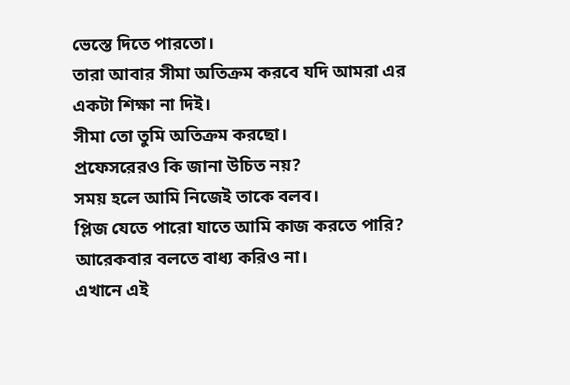ভেস্তে দিতে পারতো।
তারা আবার সীমা অতিক্রম করবে যদি আমরা এর একটা শিক্ষা না দিই।
সীমা তো তুমি অতিক্রম করছো।
প্রফেসরেরও কি জানা উচিত নয়?
সময় হলে আমি নিজেই তাকে বলব।
প্লিজ যেতে পারো যাতে আমি কাজ করতে পারি?
আরেকবার বলতে বাধ্য করিও না।
এখানে এই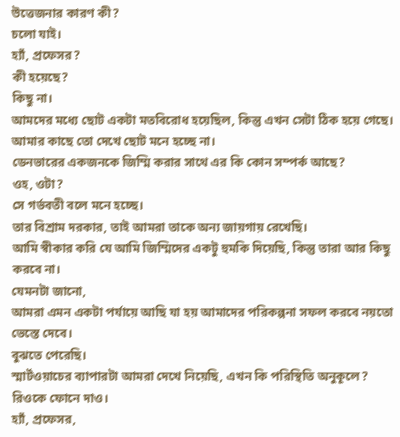উত্তেজনার কারণ কী?
চলো যাই।
হ্যাঁ, প্রফেসর?
কী হয়েছে?
কিছু না।
আমদের মধ্যে ছোট একটা মতবিরোধ হয়েছিল, কিন্তু এখন সেটা ঠিক হয়ে গেছে।
আমার কাছে তো দেখে ছোট মনে হচ্ছে না।
ডেনভারের একজনকে জিম্মি করার সাথে এর কি কোন সম্পর্ক আছে?
ওহ, ওটা?
সে গর্ভবতী বলে মনে হচ্ছে।
তার বিশ্রাম দরকার, তাই আমরা তাকে অন্য জায়গায় রেখেছি।
আমি স্বীকার করি যে আমি জিম্মিদের একটু হুমকি দিয়েছি, কিন্তু তারা আর কিছু করবে না।
যেমনটা জানো,
আমরা এমন একটা পর্যায়ে আছি যা হয় আমাদের পরিকল্পনা সফল করবে নয়তো ভেস্তে দেবে।
বুঝতে পেরেছি।
স্মার্টওয়াচের ব্যাপারটা আমরা দেখে নিয়েছি, এখন কি পরিস্থিতি অনুকূলে?
রিওকে ফোনে দাও।
হ্যাঁ, প্রফেসর,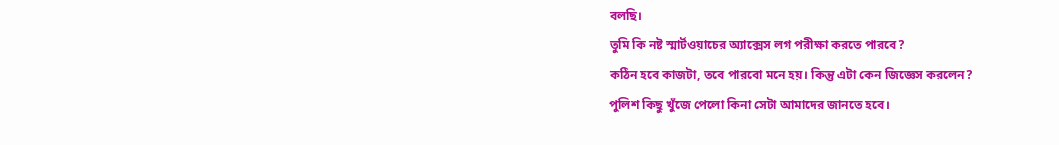বলছি।
তুমি কি নষ্ট স্মার্টওয়াচের অ্যাক্সেস লগ পরীক্ষা করতে পারবে?
কঠিন হবে কাজটা, তবে পারবো মনে হয়। কিন্তু এটা কেন জিজ্ঞেস করলেন?
পুলিশ কিছু খুঁজে পেলো কিনা সেটা আমাদের জানতে হবে।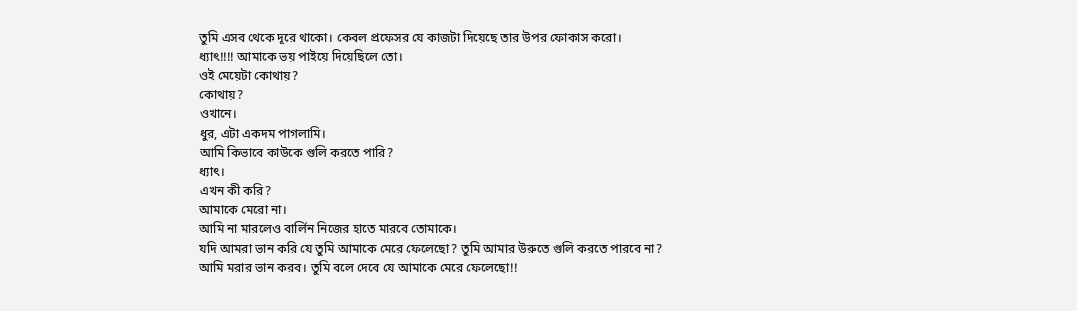তুমি এসব থেকে দূরে থাকো। কেবল প্রফেসর যে কাজটা দিয়েছে তার উপর ফোকাস করো।
ধ্যাৎ!!!! আমাকে ভয় পাইয়ে দিয়েছিলে তো।
ওই মেয়েটা কোথায়?
কোথায়?
ওখানে।
ধুর, এটা একদম পাগলামি।
আমি কিভাবে কাউকে গুলি করতে পারি?
ধ্যাৎ।
এখন কী করি?
আমাকে মেরো না।
আমি না মারলেও বার্লিন নিজের হাতে মারবে তোমাকে।
যদি আমরা ভান করি যে তুমি আমাকে মেরে ফেলেছো? তুমি আমার উরুতে গুলি করতে পারবে না?
আমি মরার ভান করব। তুমি বলে দেবে যে আমাকে মেরে ফেলেছো!!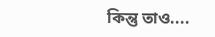কিন্তু তাও....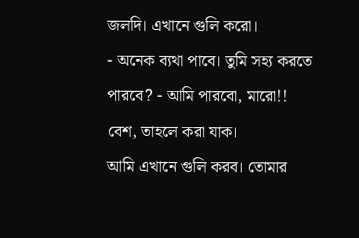জলদি। এখানে গুলি করো।
- অনেক ব্যথা পাবে। তুমি সহ্য করতে পারবে? - আমি পারবো, মারো!!
বেশ, তাহলে করা যাক।
আমি এখানে গুলি করব। তোমার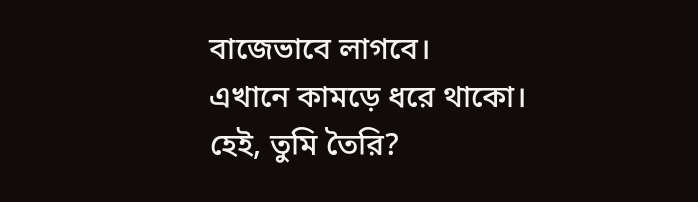বাজেভাবে লাগবে।
এখানে কামড়ে ধরে থাকো।
হেই, তুমি তৈরি?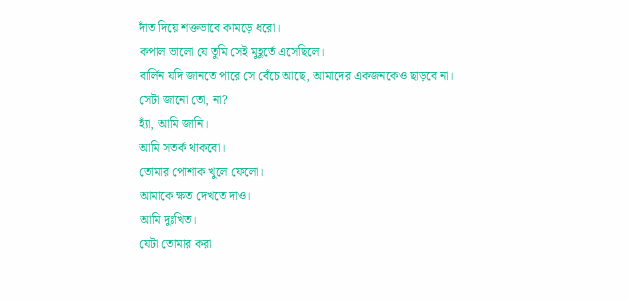দাঁত দিয়ে শক্তভাবে কামড়ে ধরো।
কপাল ভালো যে তুমি সেই মুহূর্তে এসেছিলে।
বার্লিন যদি জানতে পারে সে বেঁচে আছে, আমাদের একজনকেও ছাড়বে না।
সেটা জানো তো, না?
হ্যাঁ, আমি জানি।
আমি সতর্ক থাকবো।
তোমার পোশাক খুলে ফেলো।
আমাকে ক্ষত দেখতে দাও।
আমি দুঃখিত।
যেটা তোমার করা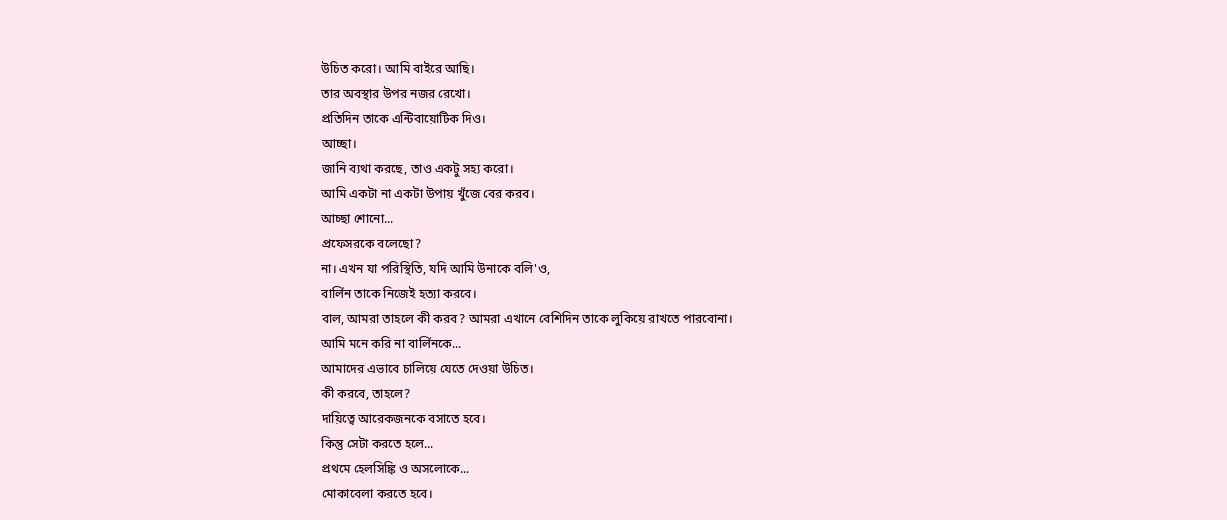উচিত করো। আমি বাইরে আছি।
তার অবস্থার উপর নজর রেখো।
প্রতিদিন তাকে এন্টিবায়োটিক দিও।
আচ্ছা।
জানি ব্যথা করছে, তাও একটু সহ্য করো।
আমি একটা না একটা উপায় খুঁজে বের করব।
আচ্ছা শোনো...
প্রফেসরকে বলেছো?
না। এখন যা পরিস্থিতি, যদি আমি উনাকে বলি'ও,
বার্লিন তাকে নিজেই হত্যা করবে।
বাল, আমরা তাহলে কী করব? আমরা এখানে বেশিদিন তাকে লুকিয়ে রাখতে পারবোনা।
আমি মনে করি না বার্লিনকে...
আমাদের এভাবে চালিয়ে যেতে দেওয়া উচিত।
কী করবে, তাহলে?
দায়িত্বে আরেকজনকে বসাতে হবে।
কিন্তু সেটা করতে হলে...
প্রথমে হেলসিঙ্কি ও অসলোকে...
মোকাবেলা করতে হবে।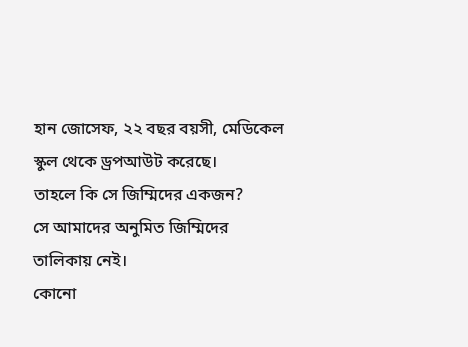হান জোসেফ, ২২ বছর বয়সী, মেডিকেল স্কুল থেকে ড্রপআউট করেছে।
তাহলে কি সে জিম্মিদের একজন?
সে আমাদের অনুমিত জিম্মিদের তালিকায় নেই।
কোনো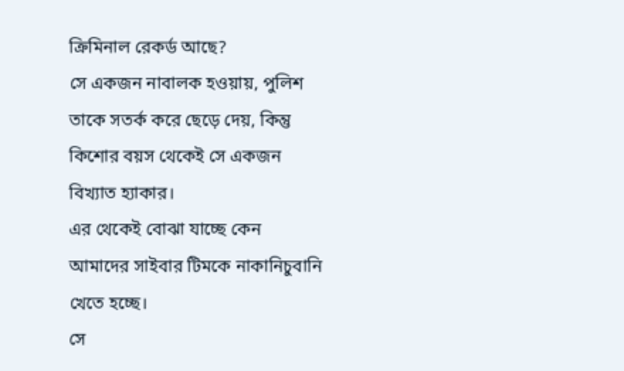ক্রিমিনাল রেকর্ড আছে?
সে একজন নাবালক হওয়ায়, পুলিশ তাকে সতর্ক করে ছেড়ে দেয়, কিন্তু কিশোর বয়স থেকেই সে একজন বিখ্যাত হ্যাকার।
এর থেকেই বোঝা যাচ্ছে কেন আমাদের সাইবার টিমকে নাকানিচুবানি খেতে হচ্ছে।
সে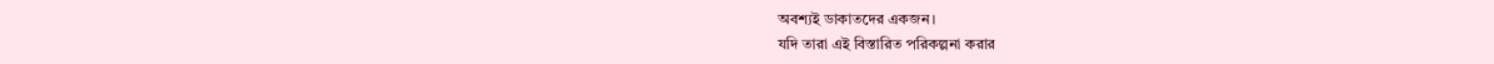অবশ্যই ডাকাতদের একজন।
যদি তারা এই বিস্তারিত পরিকল্পনা করার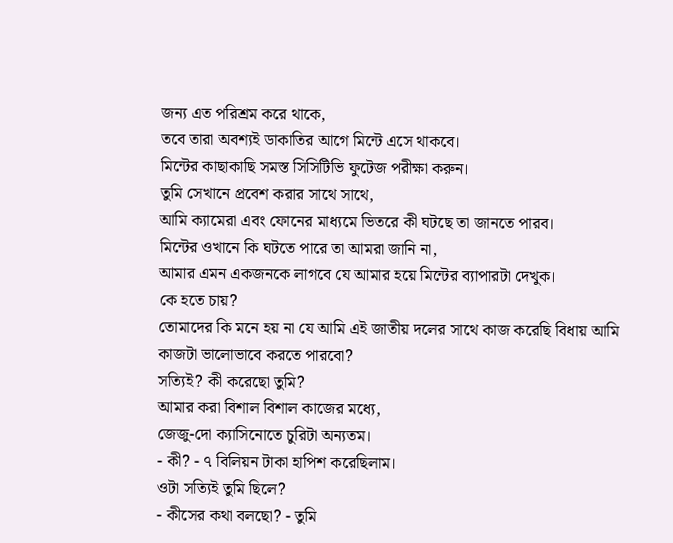জন্য এত পরিশ্রম করে থাকে,
তবে তারা অবশ্যই ডাকাতির আগে মিন্টে এসে থাকবে।
মিন্টের কাছাকাছি সমস্ত সিসিটিভি ফুটেজ পরীক্ষা করুন।
তুমি সেখানে প্রবেশ করার সাথে সাথে,
আমি ক্যামেরা এবং ফোনের মাধ্যমে ভিতরে কী ঘটছে তা জানতে পারব।
মিন্টের ওখানে কি ঘটতে পারে তা আমরা জানি না,
আমার এমন একজনকে লাগবে যে আমার হয়ে মিন্টের ব্যাপারটা দেখুক।
কে হতে চায়?
তোমাদের কি মনে হয় না যে আমি এই জাতীয় দলের সাথে কাজ করেছি বিধায় আমি কাজটা ভালোভাবে করতে পারবো?
সত্যিই? কী করেছো তুমি?
আমার করা বিশাল বিশাল কাজের মধ্যে,
জেজু-দো ক্যাসিনোতে চুরিটা অন্যতম।
- কী? - ৭ বিলিয়ন টাকা হাপিশ করেছিলাম।
ওটা সত্যিই তুমি ছিলে?
- কীসের কথা বলছো? - তুমি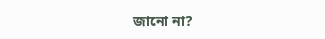জানো না?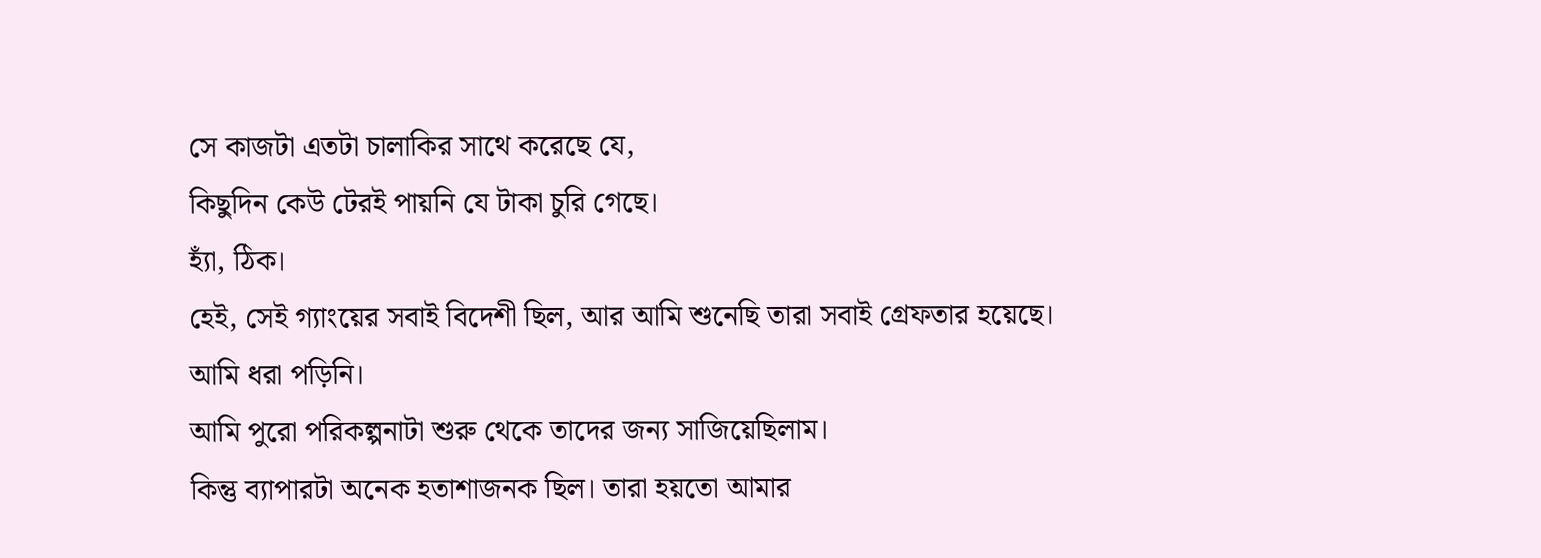সে কাজটা এতটা চালাকির সাথে করেছে যে,
কিছুদিন কেউ টেরই পায়নি যে টাকা চুরি গেছে।
হ্যাঁ, ঠিক।
হেই, সেই গ্যাংয়ের সবাই বিদেশী ছিল, আর আমি শুনেছি তারা সবাই গ্রেফতার হয়েছে।
আমি ধরা পড়িনি।
আমি পুরো পরিকল্পনাটা শুরু থেকে তাদের জন্য সাজিয়েছিলাম।
কিন্তু ব্যাপারটা অনেক হতাশাজনক ছিল। তারা হয়তো আমার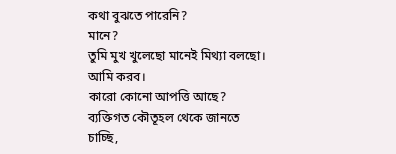কথা বুঝতে পারেনি?
মানে?
তুমি মুখ খুলেছো মানেই মিথ্যা বলছো।
আমি করব।
কারো কোনো আপত্তি আছে?
ব্যক্তিগত কৌতূহল থেকে জানতে চাচ্ছি,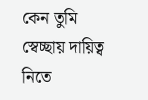কেন তুমি স্বেচ্ছায় দায়িত্ব নিতে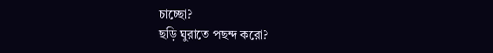চাচ্ছো?
ছড়ি ঘুরাতে পছন্দ করো?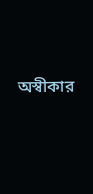অস্বীকার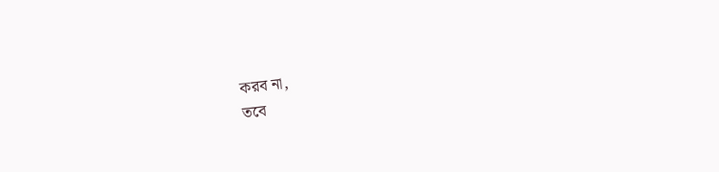করব না,
তবে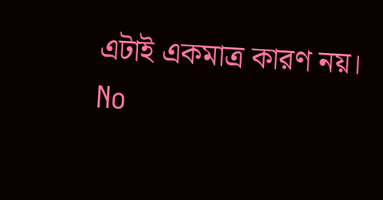এটাই একমাত্র কারণ নয়।
No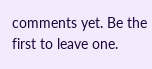comments yet. Be the first to leave one.